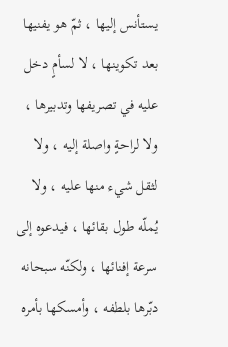يستأنس إليها ، ثمّ هو يفنيها بعد تكوينها ، لا لسأمٍ دخل عليه في تصريفها وتدبيرها ، ولا لراحةٍ واصلة إليه ، ولا لثقل شيء منها عليه ، ولا يُملّه طول بقائها ، فيدعوه إلى سرعة إفنائها ، ولكنّه سبحانه دبّرها بلطفه ، وأمسكها بأمره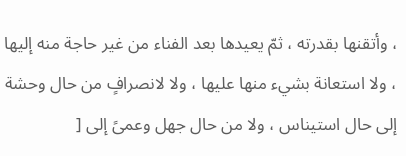، وأتقنها بقدرته ، ثمّ يعيدها بعد الفناء من غير حاجة منه إليها ، ولا استعانة بشيء منها عليها ، ولا لانصرافٍ من حال وحشة إلى حال استيناس ، ولا من حال جهل وعمىً إلى [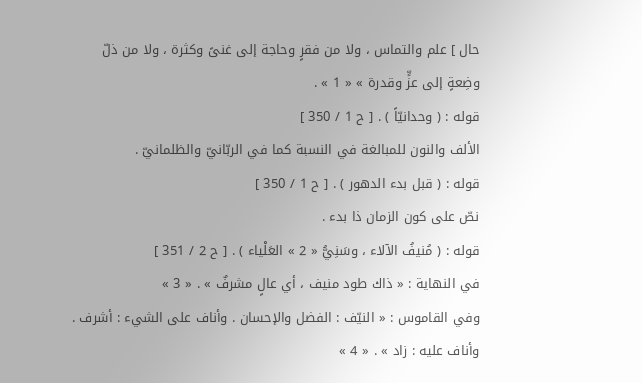حال ] علم والتماس ، ولا من فقرٍ وحاجة إلى غنىً وكثرة ، ولا من ذلّ وضِعةٍ إلى عزٍّ وقدرة » « 1 » .
قوله : ( وحدانيّاً ) . [ ح 1 / 350 ]
الألف والنون للمبالغة في النسبة كما في الربّانيّ والظلمانيّ .
قوله : ( قبل بدء الدهور ) . [ ح 1 / 350 ]
نصّ على كون الزمان ذا بدء .
قوله : ( مُنيفُ الآلاء ، وسَنِيُّ « 2 » العَلْياء ) . [ ح 2 / 351 ]
في النهاية : « ذاك طود منيف ، أي عالٍ مشرفٌ » . « 3 »
وفي القاموس : « النيّف : الفضل والإحسان . وأناف على الشيء : أشرف . وأناف عليه : زاد » . « 4 »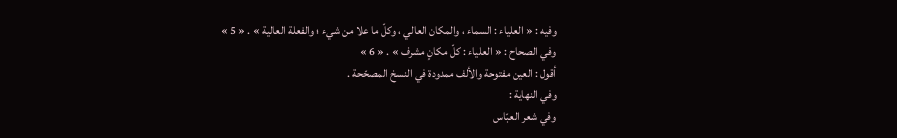وفيه : « العلياء : السماء ، والمكان العالي ، وكلّ ما علا من شيء ؛ والفعلة العالية » . « 5 »
وفي الصحاح : « العلياء : كلّ مكانٍ مشرف » . « 6 »
أقول : العين مفتوحة والألف ممدودة في النسخ المصحّحة .
وفي النهاية :
وفي شعر العبّاس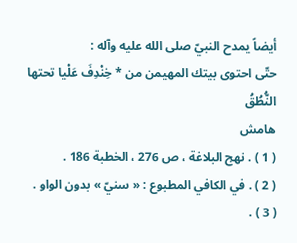أيضاً يمدح النبيّ صلى الله عليه وآله :
حتّى احتوى بيتك المهيمن من * خِنْدِفَ عَلْيا تحتها النُّطُقُ
هامش
( 1 ) . نهج البلاغة ، ص 276 ، الخطبة 186 .
( 2 ) . في الكافي المطبوع : « سنيّ » بدون الواو .
( 3 ) .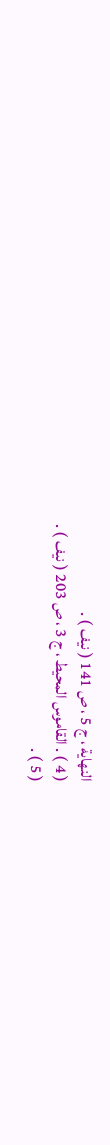النهاية ، ج 5 ، ص 141 ( نيف ) .
( 4 ) . القاموس المحيط ، ج 3 ، ص 203 ( نيف ) .
( 5 ) .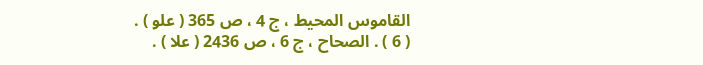القاموس المحيط ، ج 4 ، ص 365 ( علو ) .
( 6 ) . الصحاح ، ج 6 ، ص 2436 ( علا ) .